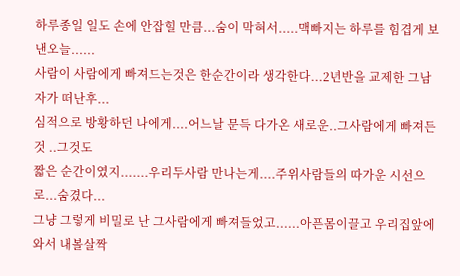하루종일 일도 손에 안잡힐 만큼...숨이 막혀서.....맥빠지는 하루를 힘겹게 보낸오늘......
사람이 사람에게 빠져드는것은 한순간이라 생각한다...2년반을 교제한 그남자가 떠난후...
심적으로 방황하던 나에게....어느날 문득 다가온 새로운..그사람에게 빠져든것 ..그것도
짧은 순간이였지.......우리두사람 만나는게....주위사람들의 따가운 시선으로...숨겼다...
그냥 그렇게 비밀로 난 그사람에게 빠져들었고......아픈몸이끌고 우리집앞에 와서 내볼살짝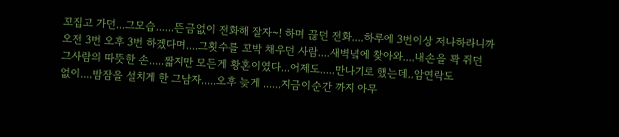꼬집고 가던...그모습......뜬금없이 전화해 잘자~! 하며 끊던 전화....하루에 3번이상 저나하라니까
오전 3번 오후 3번 하겠다며....그횟수를 꼬박 채우던 사람....새벽녘에 찾아와....내손을 꽉 쥐던
그사람의 따뜻한 손.....짧지만 모든게 황혼이였다...어제도.....만나기로 했는데..암연락도
없이....밤잠을 설치게 한 그남자.....오후 늦게 ......지금이순간 까지 아무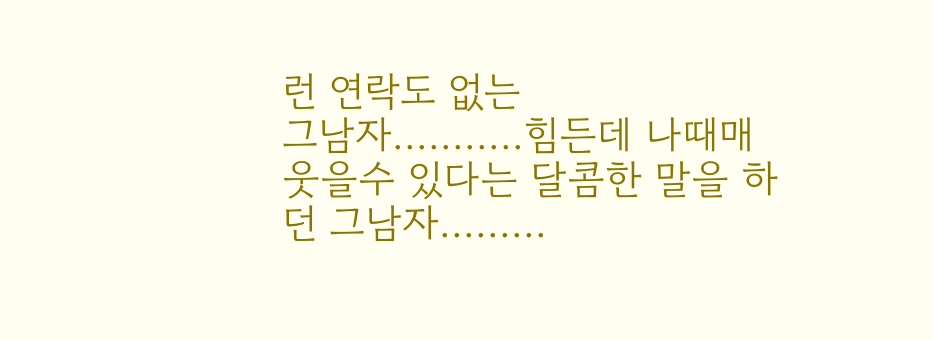런 연락도 없는
그남자...........힘든데 나때매 웃을수 있다는 달콤한 말을 하던 그남자.........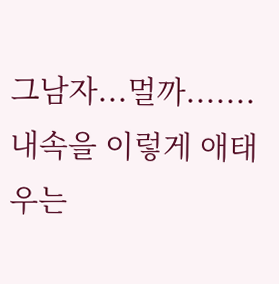그남자...멀까.......내속을 이렇게 애태우는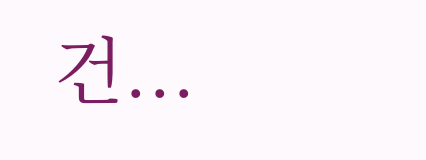건...